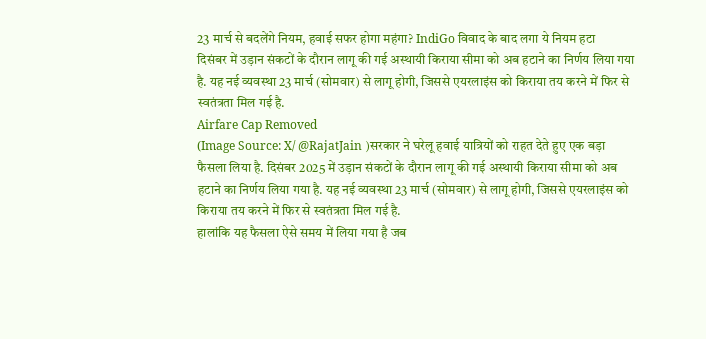23 मार्च से बदलेंगे नियम, हवाई सफर होगा महंगा? IndiGo विवाद के बाद लगा ये नियम हटा
दिसंबर में उड़ान संकटों के दौरान लागू की गई अस्थायी किराया सीमा को अब हटाने का निर्णय लिया गया है. यह नई व्यवस्था 23 मार्च (सोमवार) से लागू होगी, जिससे एयरलाइंस को किराया तय करने में फिर से स्वतंत्रता मिल गई है.
Airfare Cap Removed
(Image Source: X/ @RajatJain )सरकार ने घरेलू हवाई यात्रियों को राहत देते हुए एक बड़ा फैसला लिया है. दिसंबर 2025 में उड़ान संकटों के दौरान लागू की गई अस्थायी किराया सीमा को अब हटाने का निर्णय लिया गया है. यह नई व्यवस्था 23 मार्च (सोमवार) से लागू होगी, जिससे एयरलाइंस को किराया तय करने में फिर से स्वतंत्रता मिल गई है.
हालांकि यह फैसला ऐसे समय में लिया गया है जब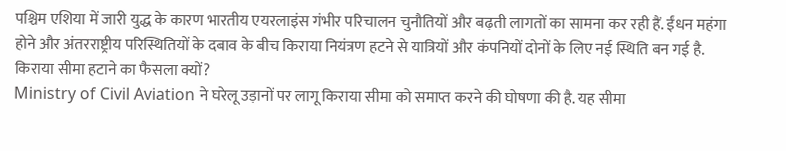पश्चिम एशिया में जारी युद्ध के कारण भारतीय एयरलाइंस गंभीर परिचालन चुनौतियों और बढ़ती लागतों का सामना कर रही हैं. ईंधन महंगा होने और अंतरराष्ट्रीय परिस्थितियों के दबाव के बीच किराया नियंत्रण हटने से यात्रियों और कंपनियों दोनों के लिए नई स्थिति बन गई है.
किराया सीमा हटाने का फैसला क्यों?
Ministry of Civil Aviation ने घरेलू उड़ानों पर लागू किराया सीमा को समाप्त करने की घोषणा की है. यह सीमा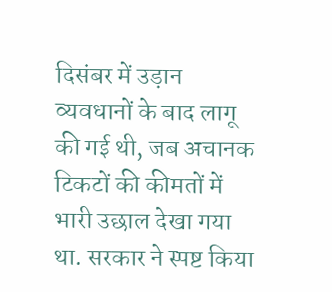दिसंबर में उड़ान व्यवधानों के बाद लागू की गई थी, जब अचानक टिकटों की कीमतों में भारी उछाल देखा गया था. सरकार ने स्पष्ट किया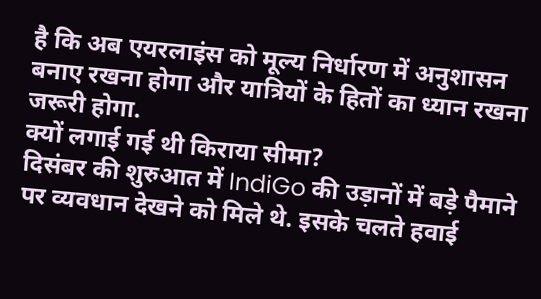है कि अब एयरलाइंस को मूल्य निर्धारण में अनुशासन बनाए रखना होगा और यात्रियों के हितों का ध्यान रखना जरूरी होगा.
क्यों लगाई गई थी किराया सीमा?
दिसंबर की शुरुआत में IndiGo की उड़ानों में बड़े पैमाने पर व्यवधान देखने को मिले थे. इसके चलते हवाई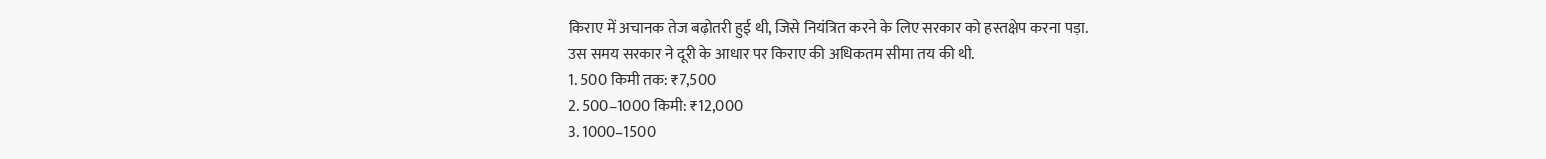किराए में अचानक तेज बढ़ोतरी हुई थी, जिसे नियंत्रित करने के लिए सरकार को हस्तक्षेप करना पड़ा.
उस समय सरकार ने दूरी के आधार पर किराए की अधिकतम सीमा तय की थी.
1. 500 किमी तक: ₹7,500
2. 500–1000 किमी: ₹12,000
3. 1000–1500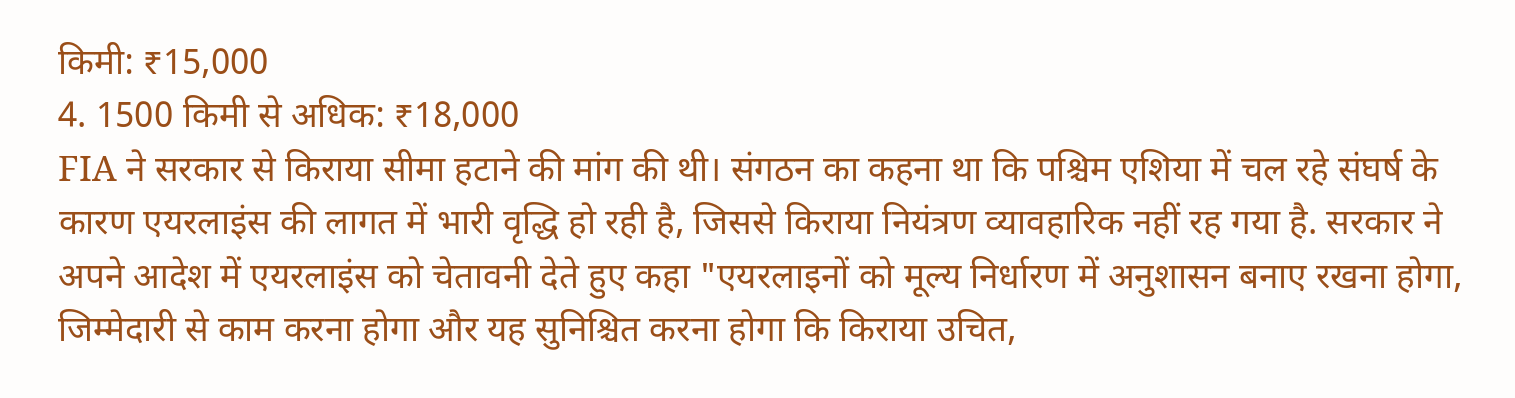किमी: ₹15,000
4. 1500 किमी से अधिक: ₹18,000
FIA ने सरकार से किराया सीमा हटाने की मांग की थी। संगठन का कहना था कि पश्चिम एशिया में चल रहे संघर्ष के कारण एयरलाइंस की लागत में भारी वृद्धि हो रही है, जिससे किराया नियंत्रण व्यावहारिक नहीं रह गया है. सरकार ने अपने आदेश में एयरलाइंस को चेतावनी देते हुए कहा "एयरलाइनों को मूल्य निर्धारण में अनुशासन बनाए रखना होगा, जिम्मेदारी से काम करना होगा और यह सुनिश्चित करना होगा कि किराया उचित,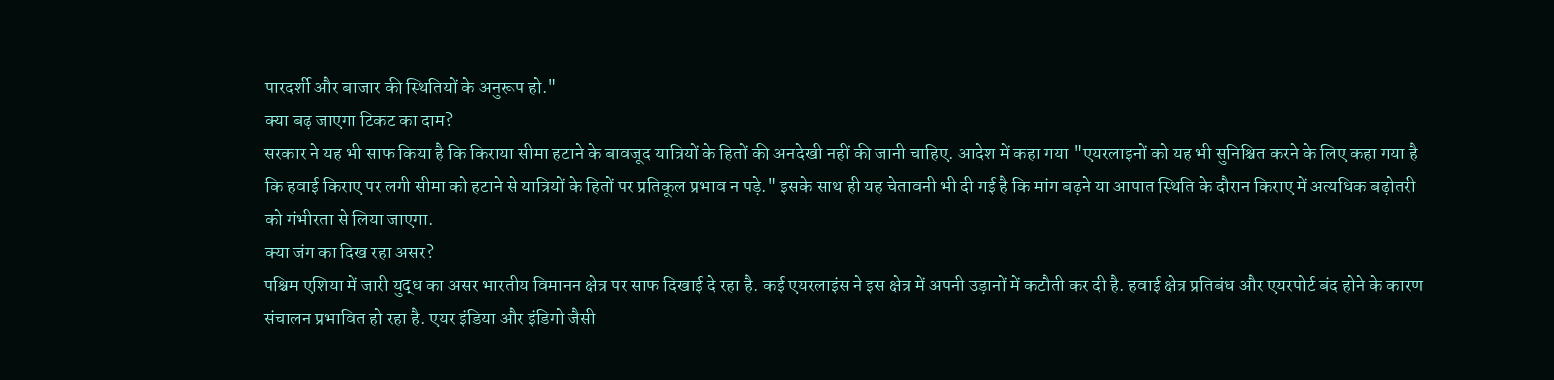पारदर्शी और बाजार की स्थितियों के अनुरूप हो."
क्या बढ़ जाएगा टिकट का दाम?
सरकार ने यह भी साफ किया है कि किराया सीमा हटाने के बावजूद यात्रियों के हितों की अनदेखी नहीं की जानी चाहिए. आदेश में कहा गया "एयरलाइनों को यह भी सुनिश्चित करने के लिए कहा गया है कि हवाई किराए पर लगी सीमा को हटाने से यात्रियों के हितों पर प्रतिकूल प्रभाव न पड़े." इसके साथ ही यह चेतावनी भी दी गई है कि मांग बढ़ने या आपात स्थिति के दौरान किराए में अत्यधिक बढ़ोतरी को गंभीरता से लिया जाएगा.
क्या जंग का दिख रहा असर?
पश्चिम एशिया में जारी युद्ध का असर भारतीय विमानन क्षेत्र पर साफ दिखाई दे रहा है. कई एयरलाइंस ने इस क्षेत्र में अपनी उड़ानों में कटौती कर दी है. हवाई क्षेत्र प्रतिबंध और एयरपोर्ट बंद होने के कारण संचालन प्रभावित हो रहा है. एयर इंडिया और इंडिगो जैसी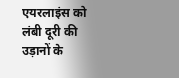एयरलाइंस को लंबी दूरी की उड़ानों के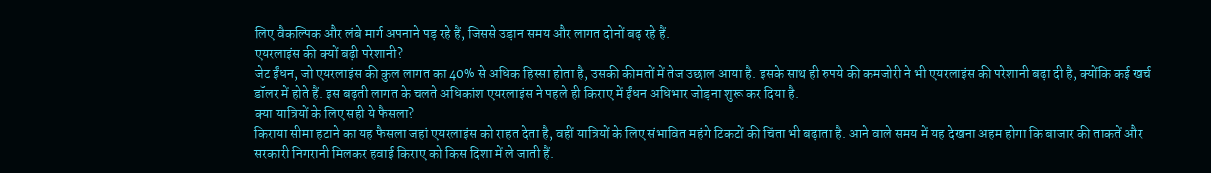लिए वैकल्पिक और लंबे मार्ग अपनाने पड़ रहे हैं, जिससे उड़ान समय और लागत दोनों बढ़ रहे हैं.
एयरलाइंस की क्यों बढ़ी परेशानी?
जेट ईंधन, जो एयरलाइंस की कुल लागत का 40% से अधिक हिस्सा होता है, उसकी कीमतों में तेज उछाल आया है. इसके साथ ही रुपये की कमजोरी ने भी एयरलाइंस की परेशानी बढ़ा दी है, क्योंकि कई खर्च डॉलर में होते हैं. इस बढ़ती लागत के चलते अधिकांश एयरलाइंस ने पहले ही किराए में ईंधन अधिभार जोड़ना शुरू कर दिया है.
क्या यात्रियों के लिए सही ये फैसला?
किराया सीमा हटाने का यह फैसला जहां एयरलाइंस को राहत देता है, वहीं यात्रियों के लिए संभावित महंगे टिकटों की चिंता भी बढ़ाता है. आने वाले समय में यह देखना अहम होगा कि बाजार की ताकतें और सरकारी निगरानी मिलकर हवाई किराए को किस दिशा में ले जाती हैं.